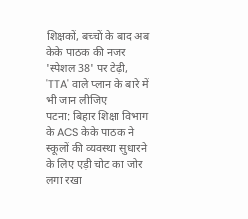शिक्षकों, बच्चों के बाद अब केके पाठक की नजर 'स्पेशल 38' पर टेढ़ी, 'TTA' वाले प्लान के बारे में भी जान लीजिए
पटना: बिहार शिक्षा विभाग के ACS केके पाठक ने स्कूलों की व्यवस्था सुधारने के लिए एड़ी चोट का जोर लगा रखा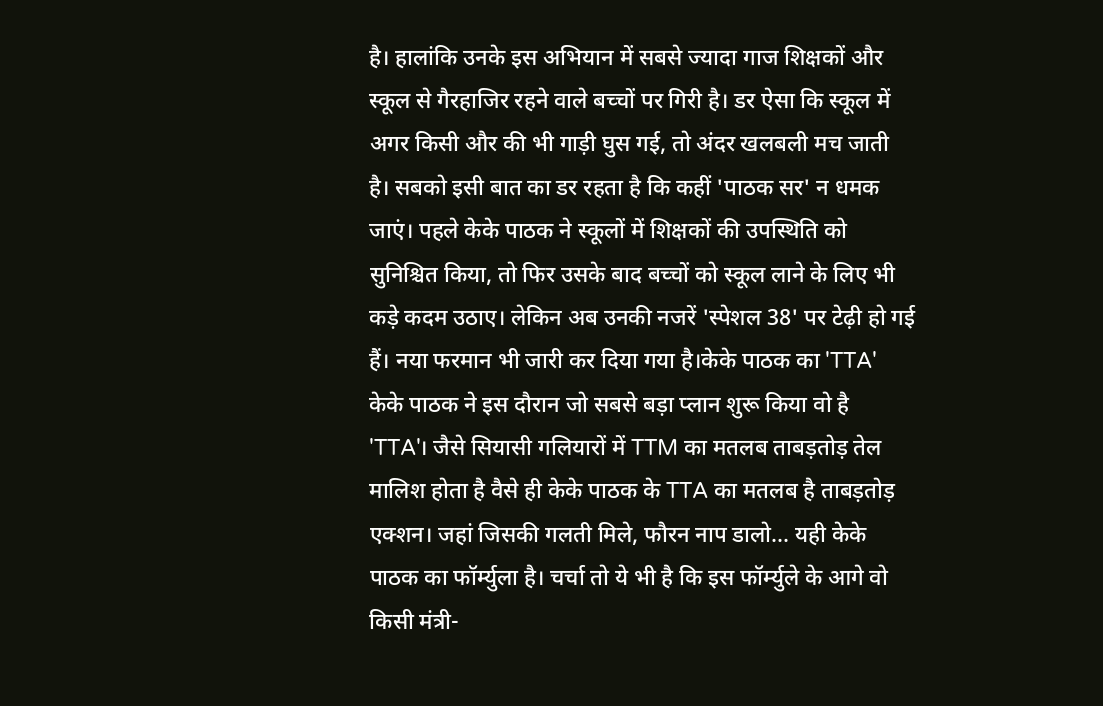है। हालांकि उनके इस अभियान में सबसे ज्यादा गाज शिक्षकों और स्कूल से गैरहाजिर रहने वाले बच्चों पर गिरी है। डर ऐसा कि स्कूल में अगर किसी और की भी गाड़ी घुस गई, तो अंदर खलबली मच जाती है। सबको इसी बात का डर रहता है कि कहीं 'पाठक सर' न धमक जाएं। पहले केके पाठक ने स्कूलों में शिक्षकों की उपस्थिति को सुनिश्चित किया, तो फिर उसके बाद बच्चों को स्कूल लाने के लिए भी कड़े कदम उठाए। लेकिन अब उनकी नजरें 'स्पेशल 38' पर टेढ़ी हो गई हैं। नया फरमान भी जारी कर दिया गया है।केके पाठक का 'TTA'
केके पाठक ने इस दौरान जो सबसे बड़ा प्लान शुरू किया वो है 'TTA'। जैसे सियासी गलियारों में TTM का मतलब ताबड़तोड़ तेल मालिश होता है वैसे ही केके पाठक के TTA का मतलब है ताबड़तोड़ एक्शन। जहां जिसकी गलती मिले, फौरन नाप डालो... यही केके पाठक का फॉर्म्युला है। चर्चा तो ये भी है कि इस फॉर्म्युले के आगे वो किसी मंत्री-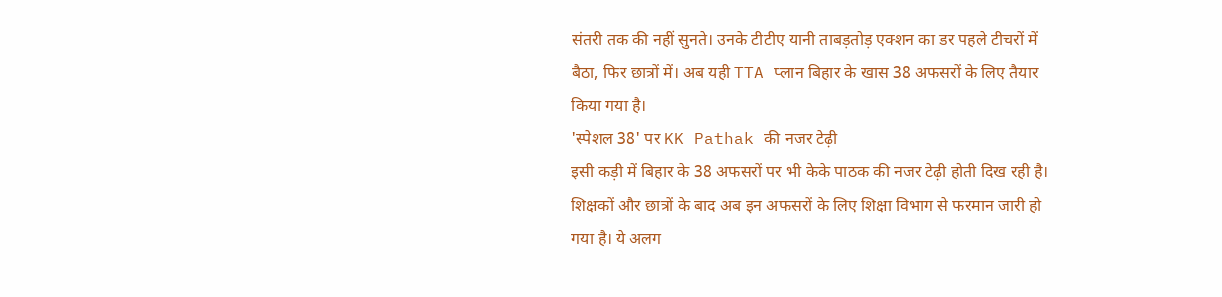संतरी तक की नहीं सुनते। उनके टीटीए यानी ताबड़तोड़ एक्शन का डर पहले टीचरों में बैठा, फिर छात्रों में। अब यही TTA प्लान बिहार के खास 38 अफसरों के लिए तैयार किया गया है।
'स्पेशल 38' पर KK Pathak की नजर टेढ़ी
इसी कड़ी में बिहार के 38 अफसरों पर भी केके पाठक की नजर टेढ़ी होती दिख रही है। शिक्षकों और छात्रों के बाद अब इन अफसरों के लिए शिक्षा विभाग से फरमान जारी हो गया है। ये अलग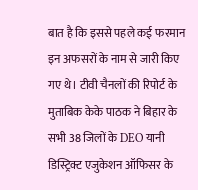बात है कि इससे पहले कई फरमान इन अफसरों के नाम से जारी किए गए थे। टीवी चैनलों की रिपोर्ट के मुताबिक केके पाठक ने बिहार के सभी 38 जिलों के DEO यानी डिस्ट्रिक्ट एजुकेशन ऑफिसर के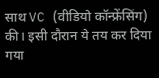साथ VC (वीडियो कॉन्फ्रेंसिंग) की। इसी दौरान ये तय कर दिया गया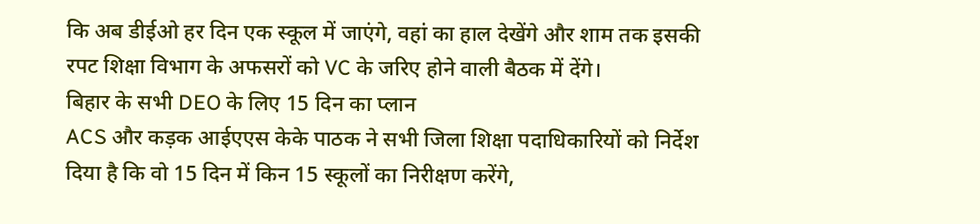कि अब डीईओ हर दिन एक स्कूल में जाएंगे, वहां का हाल देखेंगे और शाम तक इसकी रपट शिक्षा विभाग के अफसरों को VC के जरिए होने वाली बैठक में देंगे।
बिहार के सभी DEO के लिए 15 दिन का प्लान
ACS और कड़क आईएएस केके पाठक ने सभी जिला शिक्षा पदाधिकारियों को निर्देश दिया है कि वो 15 दिन में किन 15 स्कूलों का निरीक्षण करेंगे,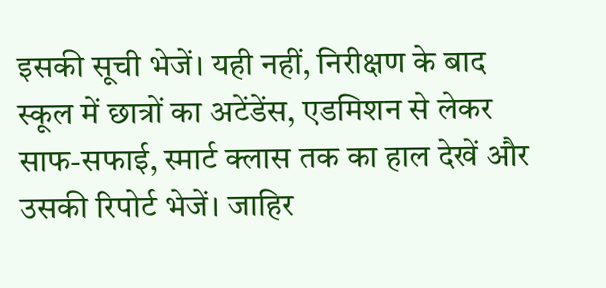इसकी सूची भेजें। यही नहीं, निरीक्षण के बाद स्कूल में छात्रों का अटेंडेंस, एडमिशन से लेकर साफ-सफाई, स्मार्ट क्लास तक का हाल देखें और उसकी रिपोर्ट भेजें। जाहिर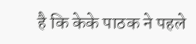है कि केके पाठक ने पहले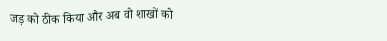जड़ को ठीक किया और अब वो शाखों को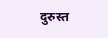दुरुस्त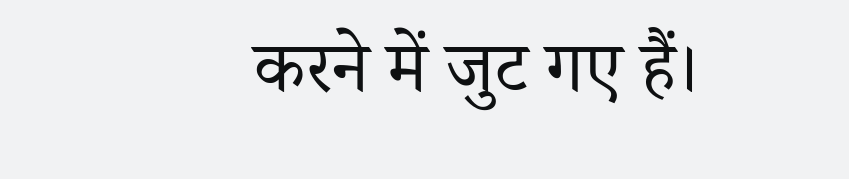करने में जुट गए हैं।